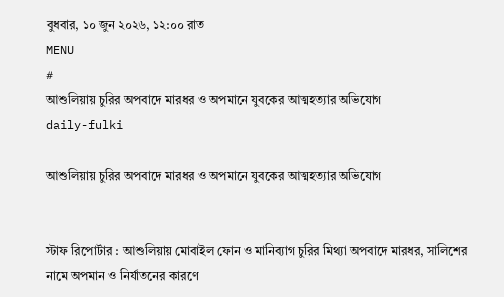বুধবার, ১০ জুন ২০২৬, ১২:০০ রাত
MENU
#
আশুলিয়ায় চুরির অপবাদে মারধর ও অপমানে যুবকের আত্মহত্যার অভিযোগ
daily-fulki

আশুলিয়ায় চুরির অপবাদে মারধর ও অপমানে যুবকের আত্মহত্যার অভিযোগ


স্টাফ রিপোর্টার : আশুলিয়ায় মোবাইল ফোন ও মানিব্যাগ চুরির মিথ্যা অপবাদে মারধর, সালিশের নামে অপমান ও নির্যাতনের কারণে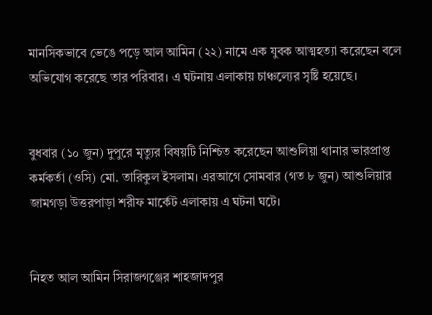মানসিকভাবে ভেঙে পড়ে আল আমিন (২২) নামে এক যুবক আত্মহত্যা করেছেন বলে অভিযোগ করেছে তার পরিবার। এ ঘটনায় এলাকায় চাঞ্চল্যের সৃষ্টি হয়েছে।


বুধবার (১০ জুন) দুপুরে মৃত্যুর বিষয়টি নিশ্চিত করেছেন আশুলিয়া থানার ভারপ্রাপ্ত কর্মকর্তা (ওসি) মো. তারিকুল ইসলাম। এরআগে সোমবার (গত ৮ জুন) আশুলিয়ার জামগড়া উত্তরপাড়া শরীফ মার্কেট এলাকায় এ ঘটনা ঘটে।


নিহত আল আমিন সিরাজগঞ্জের শাহজাদপুর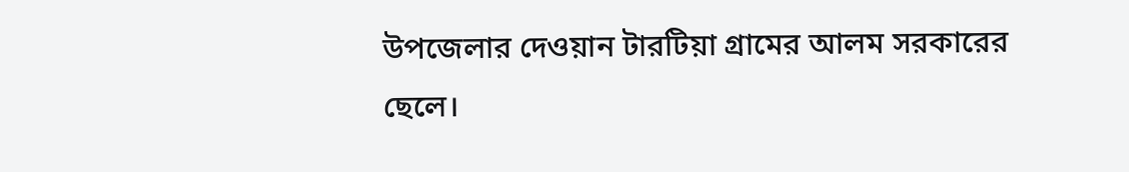উপজেলার দেওয়ান টারটিয়া গ্রামের আলম সরকারের ছেলে।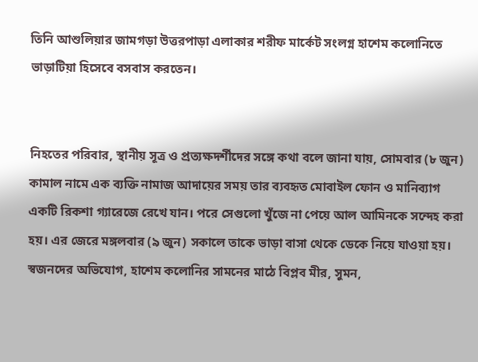তিনি আশুলিয়ার জামগড়া উত্তরপাড়া এলাকার শরীফ মার্কেট সংলগ্ন হাশেম কলোনিতে ভাড়াটিয়া হিসেবে বসবাস করতেন।


নিহতের পরিবার, স্থানীয় সূত্র ও প্রত্যক্ষদর্শীদের সঙ্গে কথা বলে জানা যায়, সোমবার (৮ জুন) কামাল নামে এক ব্যক্তি নামাজ আদায়ের সময় তার ব্যবহৃত মোবাইল ফোন ও মানিব্যাগ একটি রিকশা গ্যারেজে রেখে যান। পরে সেগুলো খুঁজে না পেয়ে আল আমিনকে সন্দেহ করা হয়। এর জেরে মঙ্গলবার (৯ জুন) সকালে তাকে ভাড়া বাসা থেকে ডেকে নিয়ে যাওয়া হয়।
স্বজনদের অভিযোগ, হাশেম কলোনির সামনের মাঠে বিপ্লব মীর, সুমন,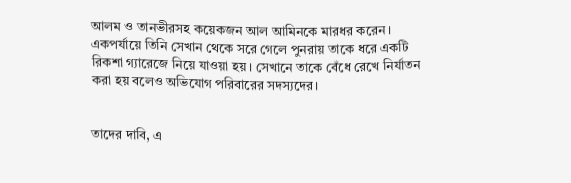আলম ও তানভীরসহ কয়েকজন আল আমিনকে মারধর করেন। একপর্যায়ে তিনি সেখান থেকে সরে গেলে পুনরায় তাকে ধরে একটি রিকশা গ্যারেজে নিয়ে যাওয়া হয়। সেখানে তাকে বেঁধে রেখে নির্যাতন করা হয় বলেও অভিযোগ পরিবারের সদস্যদের।


তাদের দাবি, এ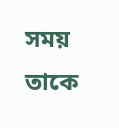সময় তাকে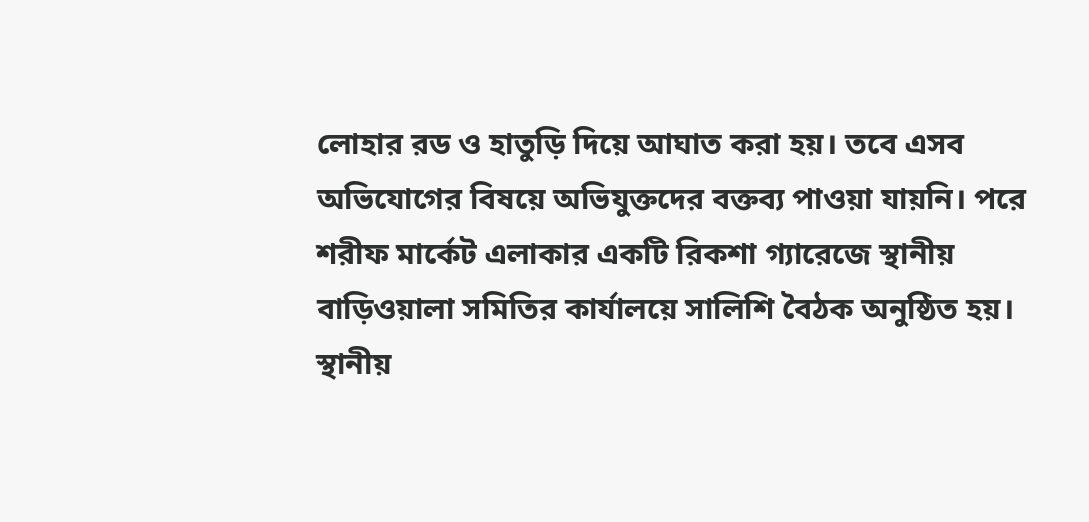লোহার রড ও হাতুড়ি দিয়ে আঘাত করা হয়। তবে এসব অভিযোগের বিষয়ে অভিযুক্তদের বক্তব্য পাওয়া যায়নি। পরে শরীফ মার্কেট এলাকার একটি রিকশা গ্যারেজে স্থানীয় বাড়িওয়ালা সমিতির কার্যালয়ে সালিশি বৈঠক অনুষ্ঠিত হয়। স্থানীয়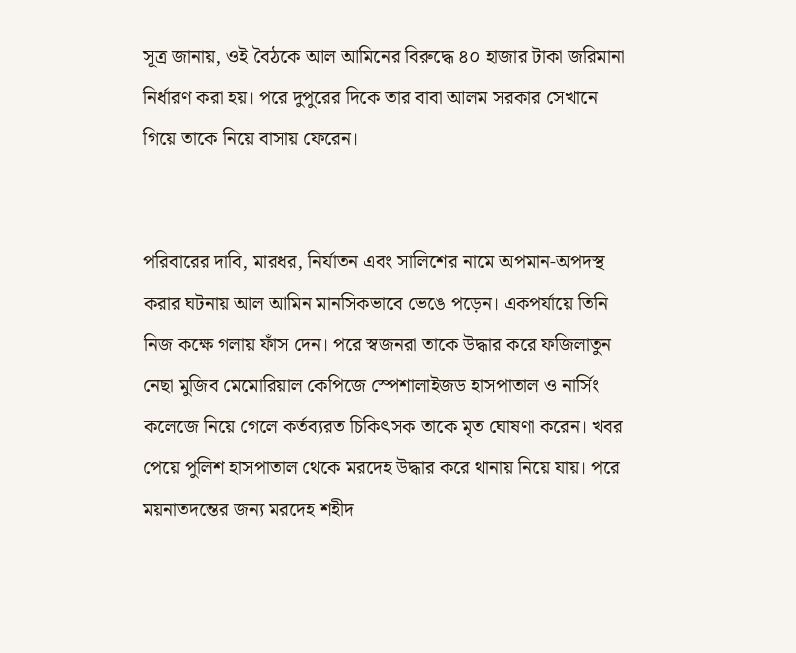সূত্র জানায়, ওই বৈঠকে আল আমিনের বিরুদ্ধে ৪০ হাজার টাকা জরিমানা নির্ধারণ করা হয়। পরে দুপুরের দিকে তার বাবা আলম সরকার সেখানে গিয়ে তাকে নিয়ে বাসায় ফেরেন।


পরিবারের দাবি, মারধর, নির্যাতন এবং সালিশের নামে অপমান-অপদস্থ করার ঘটনায় আল আমিন মানসিকভাবে ভেঙে পড়েন। একপর্যায়ে তিনি নিজ কক্ষে গলায় ফাঁস দেন। পরে স্বজনরা তাকে উদ্ধার করে ফজিলাতুন নেছা মুজিব মেমোরিয়াল কেপিজে স্পেশালাইজড হাসপাতাল ও নার্সিং কলেজে নিয়ে গেলে কর্তব্যরত চিকিৎসক তাকে মৃত ঘোষণা করেন। খবর পেয়ে পুলিশ হাসপাতাল থেকে মরদেহ উদ্ধার করে থানায় নিয়ে যায়। পরে ময়নাতদন্তের জন্য মরদেহ শহীদ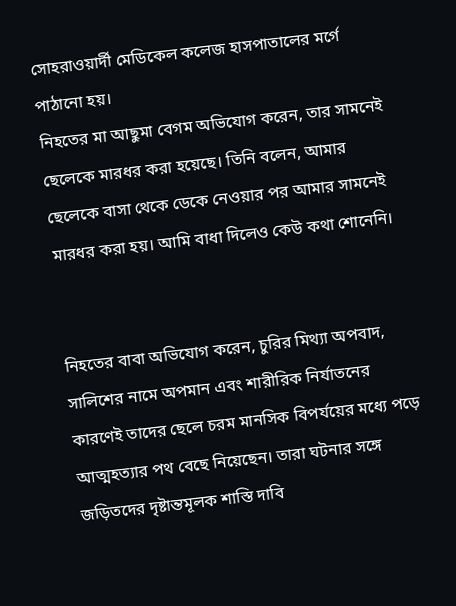সোহরাওয়ার্দী মেডিকেল কলেজ হাসপাতালের মর্গে পাঠানো হয়।
নিহতের মা আছুমা বেগম অভিযোগ করেন, তার সামনেই ছেলেকে মারধর করা হয়েছে। তিনি বলেন, আমার ছেলেকে বাসা থেকে ডেকে নেওয়ার পর আমার সামনেই মারধর করা হয়। আমি বাধা দিলেও কেউ কথা শোনেনি।


নিহতের বাবা অভিযোগ করেন, চুরির মিথ্যা অপবাদ, সালিশের নামে অপমান এবং শারীরিক নির্যাতনের কারণেই তাদের ছেলে চরম মানসিক বিপর্যয়ের মধ্যে পড়ে আত্মহত্যার পথ বেছে নিয়েছেন। তারা ঘটনার সঙ্গে জড়িতদের দৃষ্টান্তমূলক শাস্তি দাবি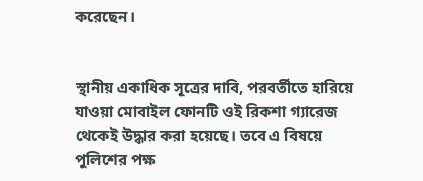করেছেন।


স্থানীয় একাধিক সূত্রের দাবি, পরবর্তীতে হারিয়ে যাওয়া মোবাইল ফোনটি ওই রিকশা গ্যারেজ থেকেই উদ্ধার করা হয়েছে। তবে এ বিষয়ে পুলিশের পক্ষ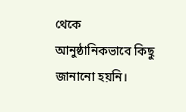থেকে আনুষ্ঠানিকভাবে কিছু জানানো হয়নি।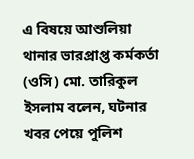এ বিষয়ে আশুলিয়া থানার ভারপ্রাপ্ত কর্মকর্তা (ওসি) মো. তারিকুল ইসলাম বলেন, ঘটনার খবর পেয়ে পুলিশ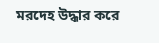মরদেহ উদ্ধার করে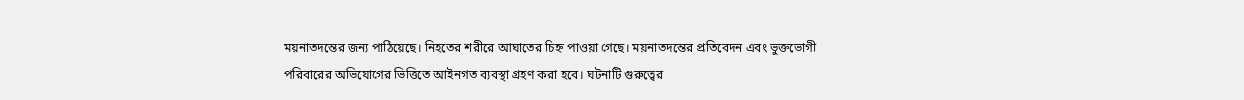ময়নাতদন্তের জন্য পাঠিয়েছে। নিহতের শরীরে আঘাতের চিহ্ন পাওয়া গেছে। ময়নাতদন্তের প্রতিবেদন এবং ভুক্তভোগী পরিবারের অভিযোগের ভিত্তিতে আইনগত ব্যবস্থা গ্রহণ করা হবে। ঘটনাটি গুরুত্বের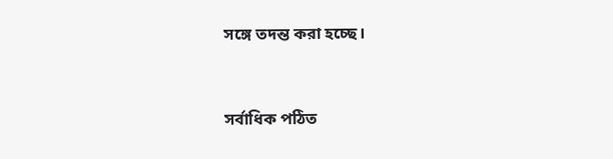সঙ্গে তদন্ত করা হচ্ছে।


সর্বাধিক পঠিত